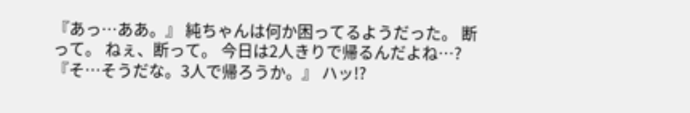『あっ…ああ。』 純ちゃんは何か困ってるようだった。 断って。 ねぇ、断って。 今日は2人きりで帰るんだよね…? 『そ…そうだな。3人で帰ろうか。』 ハッ!?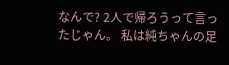なんで? 2人で帰ろうって言ったじゃん。 私は純ちゃんの足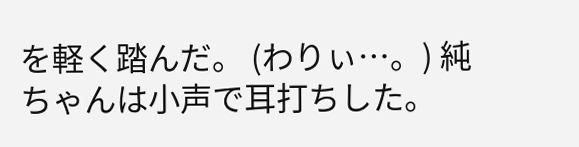を軽く踏んだ。 (わりぃ…。) 純ちゃんは小声で耳打ちした。